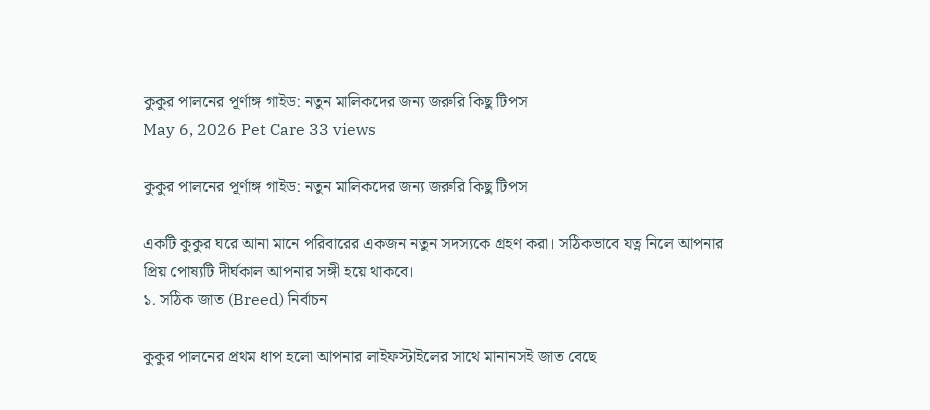কুকুর পালনের পূর্ণাঙ্গ গাইড: নতুন মালিকদের জন্য জরুরি কিছু টিপস
May 6, 2026 Pet Care 33 views

কুকুর পালনের পূর্ণাঙ্গ গাইড: নতুন মালিকদের জন্য জরুরি কিছু টিপস

একটি কুকুর ঘরে আনা মানে পরিবারের একজন নতুন সদস্যকে গ্রহণ করা। সঠিকভাবে যত্ন নিলে আপনার প্রিয় পোষ্যটি দীর্ঘকাল আপনার সঙ্গী হয়ে থাকবে।
১. সঠিক জাত (Breed) নির্বাচন

কুকুর পালনের প্রথম ধাপ হলো আপনার লাইফস্টাইলের সাথে মানানসই জাত বেছে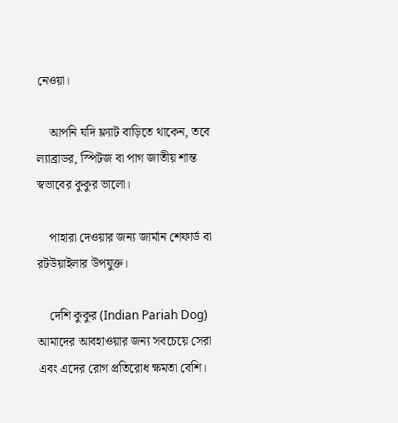নেওয়া।

    আপনি যদি ফ্ল্যাট বাড়িতে থাকেন, তবে ল্যাব্রাডর, স্পিটজ বা পাগ জাতীয় শান্ত স্বভাবের কুকুর ভালো।

    পাহারা দেওয়ার জন্য জার্মান শেফার্ড বা রটউয়াইলার উপযুক্ত।

    দেশি কুকুর (Indian Pariah Dog) আমাদের আবহাওয়ার জন্য সবচেয়ে সেরা এবং এদের রোগ প্রতিরোধ ক্ষমতা বেশি।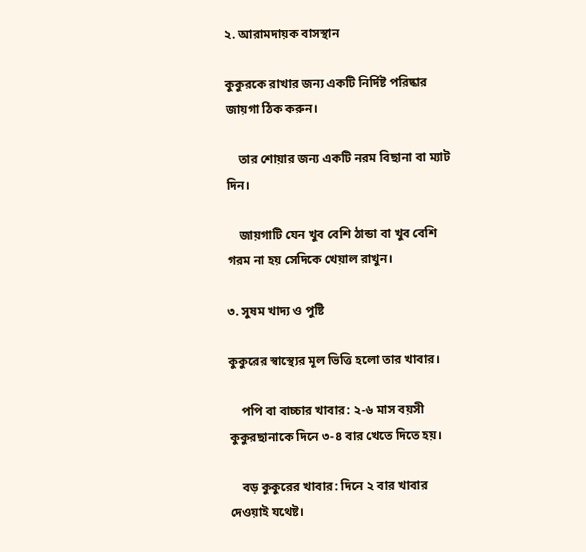২. আরামদায়ক বাসস্থান

কুকুরকে রাখার জন্য একটি নির্দিষ্ট পরিষ্কার জায়গা ঠিক করুন।

    তার শোয়ার জন্য একটি নরম বিছানা বা ম্যাট দিন।

    জায়গাটি যেন খুব বেশি ঠান্ডা বা খুব বেশি গরম না হয় সেদিকে খেয়াল রাখুন।

৩. সুষম খাদ্য ও পুষ্টি

কুকুরের স্বাস্থ্যের মূল ভিত্তি হলো তার খাবার।

    পপি বা বাচ্চার খাবার: ২-৬ মাস বয়সী কুকুরছানাকে দিনে ৩-৪ বার খেতে দিতে হয়।

    বড় কুকুরের খাবার: দিনে ২ বার খাবার দেওয়াই যথেষ্ট।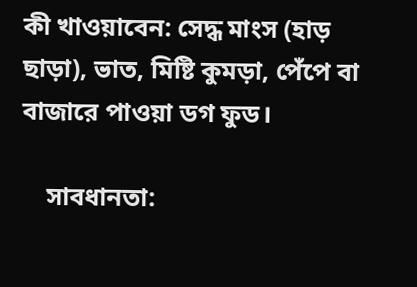কী খাওয়াবেন: সেদ্ধ মাংস (হাড় ছাড়া), ভাত, মিষ্টি কুমড়া, পেঁপে বা বাজারে পাওয়া ডগ ফুড।

    সাবধানতা: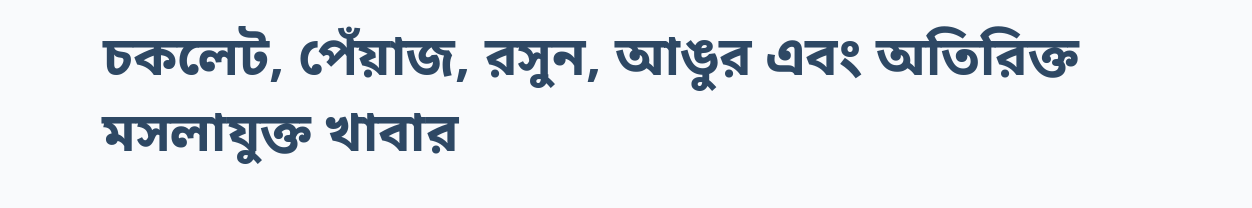চকলেট, পেঁয়াজ, রসুন, আঙুর এবং অতিরিক্ত মসলাযুক্ত খাবার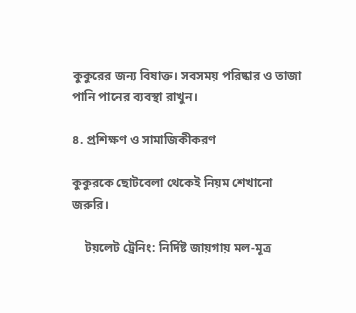কুকুরের জন্য বিষাক্ত। সবসময় পরিষ্কার ও তাজা পানি পানের ব্যবস্থা রাখুন।

৪. প্রশিক্ষণ ও সামাজিকীকরণ

কুকুরকে ছোটবেলা থেকেই নিয়ম শেখানো জরুরি।

    টয়লেট ট্রেনিং: নির্দিষ্ট জায়গায় মল-মূত্র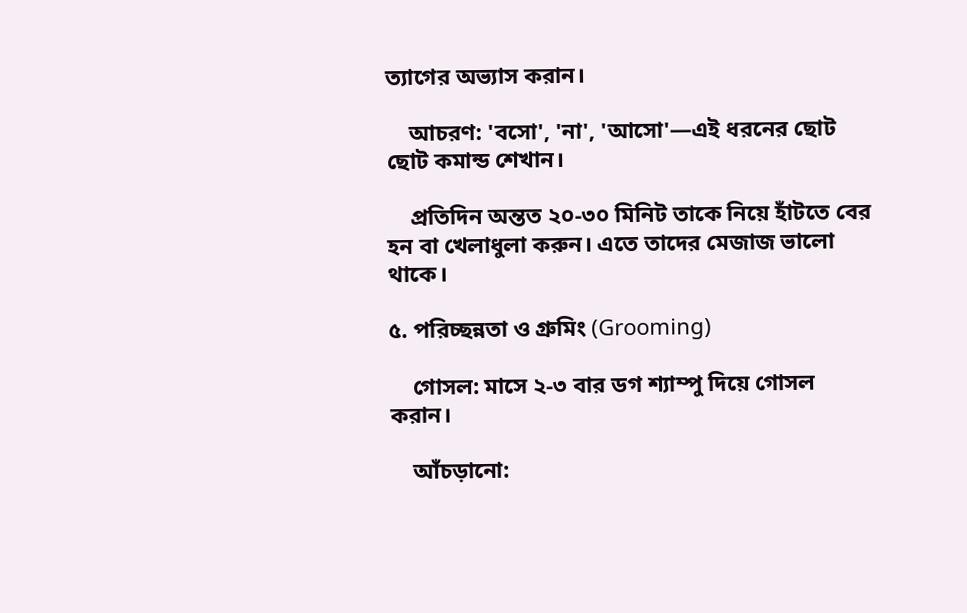ত্যাগের অভ্যাস করান।

    আচরণ: 'বসো', 'না', 'আসো'—এই ধরনের ছোট ছোট কমান্ড শেখান।

    প্রতিদিন অন্তত ২০-৩০ মিনিট তাকে নিয়ে হাঁটতে বের হন বা খেলাধুলা করুন। এতে তাদের মেজাজ ভালো থাকে।

৫. পরিচ্ছন্নতা ও গ্রুমিং (Grooming)

    গোসল: মাসে ২-৩ বার ডগ শ্যাম্পু দিয়ে গোসল করান।

    আঁচড়ানো: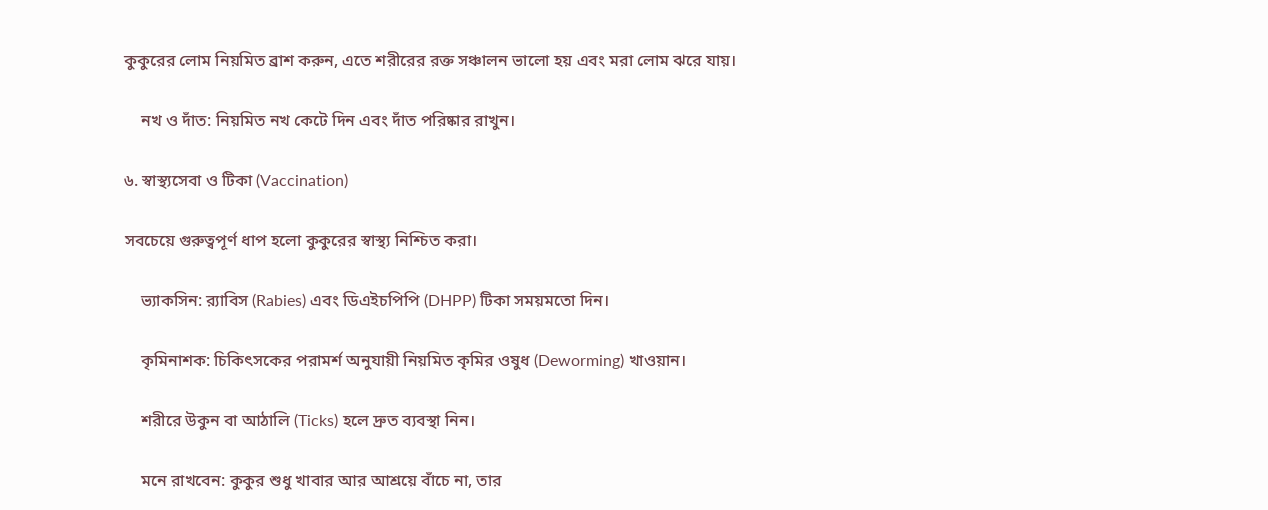কুকুরের লোম নিয়মিত ব্রাশ করুন, এতে শরীরের রক্ত সঞ্চালন ভালো হয় এবং মরা লোম ঝরে যায়।

    নখ ও দাঁত: নিয়মিত নখ কেটে দিন এবং দাঁত পরিষ্কার রাখুন।

৬. স্বাস্থ্যসেবা ও টিকা (Vaccination)

সবচেয়ে গুরুত্বপূর্ণ ধাপ হলো কুকুরের স্বাস্থ্য নিশ্চিত করা।

    ভ্যাকসিন: র‍্যাবিস (Rabies) এবং ডিএইচপিপি (DHPP) টিকা সময়মতো দিন।

    কৃমিনাশক: চিকিৎসকের পরামর্শ অনুযায়ী নিয়মিত কৃমির ওষুধ (Deworming) খাওয়ান।

    শরীরে উকুন বা আঠালি (Ticks) হলে দ্রুত ব্যবস্থা নিন।

    মনে রাখবেন: কুকুর শুধু খাবার আর আশ্রয়ে বাঁচে না, তার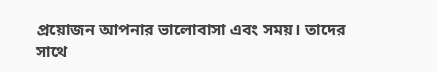প্রয়োজন আপনার ভালোবাসা এবং সময়। তাদের সাথে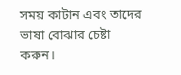সময় কাটান এবং তাদের ভাষা বোঝার চেষ্টা করুন।